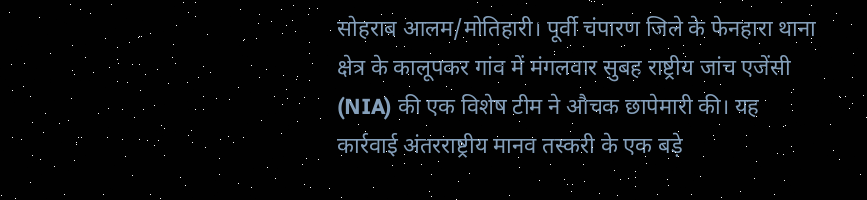सोहराब आलम/मोतिहारी। पूर्वी चंपारण जिले के फेनहारा थाना क्षेत्र के कालूपकर गांव में मंगलवार सुबह राष्ट्रीय जांच एजेंसी (NIA) की एक विशेष टीम ने औचक छापेमारी की। यह कार्रवाई अंतरराष्ट्रीय मानव तस्करी के एक बड़े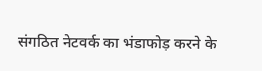संगठित नेटवर्क का भंडाफोड़ करने के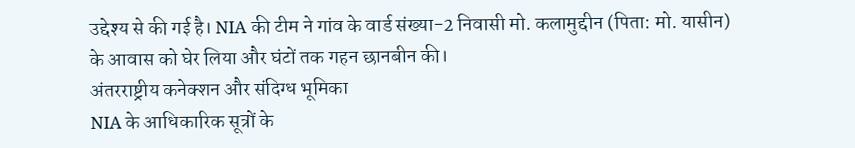उद्देश्य से की गई है। NIA की टीम ने गांव के वार्ड संख्या-2 निवासी मो. कलामुद्दीन (पिता: मो. यासीन) के आवास को घेर लिया और घंटों तक गहन छानबीन की।
अंतरराष्ट्रीय कनेक्शन और संदिग्ध भूमिका
NIA के आधिकारिक सूत्रों के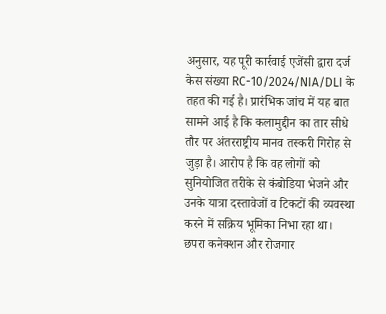अनुसार, यह पूरी कार्रवाई एजेंसी द्वारा दर्ज केस संख्या RC-10/2024/NIA/DLI के तहत की गई है। प्रारंभिक जांच में यह बात सामने आई है कि कलामुद्दीन का तार सीधे तौर पर अंतरराष्ट्रीय मानव तस्करी गिरोह से जुड़ा है। आरोप है कि वह लोगों को सुनियोजित तरीके से कंबोडिया भेजने और उनके यात्रा दस्तावेजों व टिकटों की व्यवस्था करने में सक्रिय भूमिका निभा रहा था।
छपरा कनेक्शन और रोजगार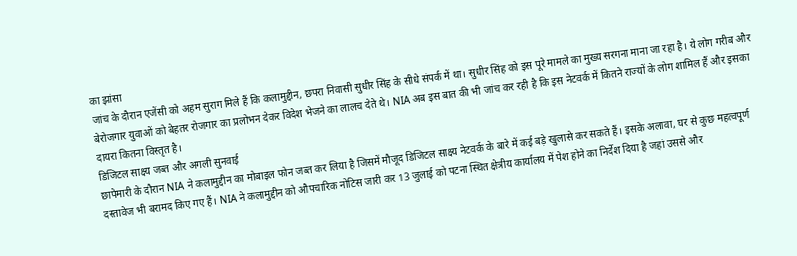का झांसा
जांच के दौरान एजेंसी को अहम सुराग मिले हैं कि कलामुद्दीन, छपरा निवासी सुधीर सिंह के सीधे संपर्क में था। सुधीर सिंह को इस पूरे मामले का मुख्य सरगना माना जा रहा है। ये लोग गरीब और बेरोजगार युवाओं को बेहतर रोजगार का प्रलोभन देकर विदेश भेजने का लालच देते थे। NIA अब इस बात की भी जांच कर रही है कि इस नेटवर्क में कितने राज्यों के लोग शामिल हैं और इसका दायरा कितना विस्तृत है।
डिजिटल साक्ष्य जब्त और अगली सुनवाई
छापेमारी के दौरान NIA ने कलामुद्दीन का मोबाइल फोन जब्त कर लिया है जिसमें मौजूद डिजिटल साक्ष्य नेटवर्क के बारे में कई बड़े खुलासे कर सकते हैं। इसके अलावा, घर से कुछ महत्वपूर्ण दस्तावेज भी बरामद किए गए हैं। NIA ने कलामुद्दीन को औपचारिक नोटिस जारी कर 13 जुलाई को पटना स्थित क्षेत्रीय कार्यालय में पेश होने का निर्देश दिया है जहां उससे और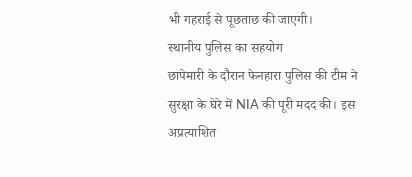भी गहराई से पूछताछ की जाएगी।
स्थानीय पुलिस का सहयोग
छापेमारी के दौरान फेनहारा पुलिस की टीम ने सुरक्षा के घेरे में NIA की पूरी मदद की। इस अप्रत्याशित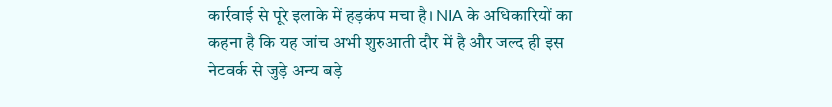कार्रवाई से पूरे इलाके में हड़कंप मचा है। NIA के अधिकारियों का कहना है कि यह जांच अभी शुरुआती दौर में है और जल्द ही इस नेटवर्क से जुड़े अन्य बड़े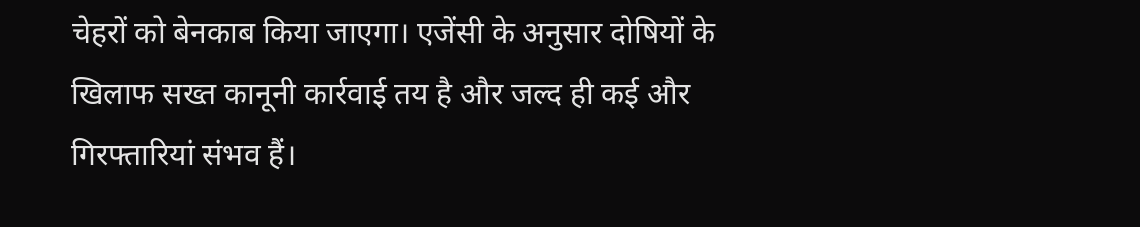चेहरों को बेनकाब किया जाएगा। एजेंसी के अनुसार दोषियों के खिलाफ सख्त कानूनी कार्रवाई तय है और जल्द ही कई और गिरफ्तारियां संभव हैं।